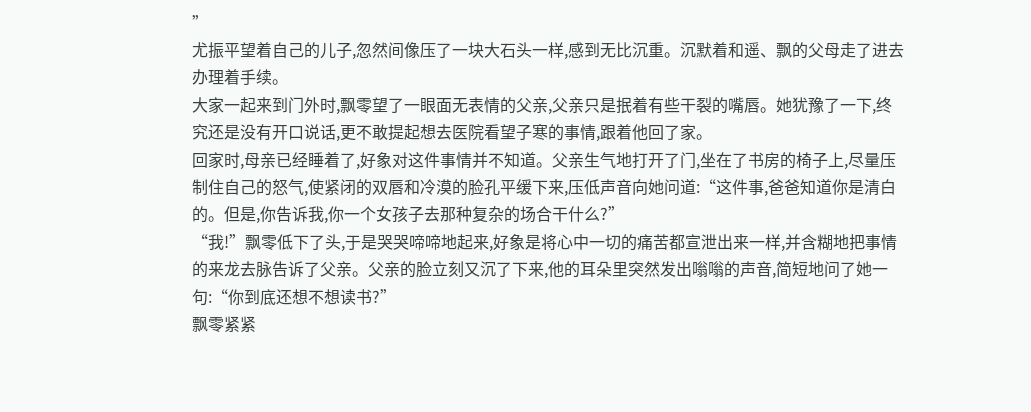”
尤振平望着自己的儿子,忽然间像压了一块大石头一样,感到无比沉重。沉默着和遥、飘的父母走了进去办理着手续。
大家一起来到门外时,飘零望了一眼面无表情的父亲,父亲只是抿着有些干裂的嘴唇。她犹豫了一下,终究还是没有开口说话,更不敢提起想去医院看望子寒的事情,跟着他回了家。
回家时,母亲已经睡着了,好象对这件事情并不知道。父亲生气地打开了门,坐在了书房的椅子上,尽量压制住自己的怒气,使紧闭的双唇和冷漠的脸孔平缓下来,压低声音向她问道:“这件事,爸爸知道你是清白的。但是,你告诉我,你一个女孩子去那种复杂的场合干什么?”
“我!”飘零低下了头,于是哭哭啼啼地起来,好象是将心中一切的痛苦都宣泄出来一样,并含糊地把事情的来龙去脉告诉了父亲。父亲的脸立刻又沉了下来,他的耳朵里突然发出嗡嗡的声音,简短地问了她一句:“你到底还想不想读书?”
飘零紧紧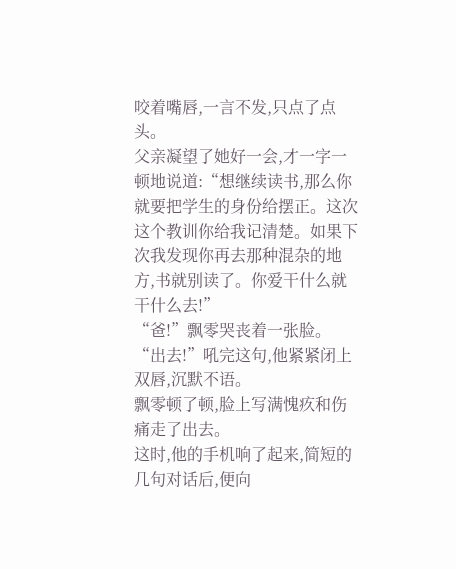咬着嘴唇,一言不发,只点了点头。
父亲凝望了她好一会,才一字一顿地说道:“想继续读书,那么你就要把学生的身份给摆正。这次这个教训你给我记清楚。如果下次我发现你再去那种混杂的地方,书就别读了。你爱干什么就干什么去!”
“爸!”飘零哭丧着一张脸。
“出去!”吼完这句,他紧紧闭上双唇,沉默不语。
飘零顿了顿,脸上写满愧疚和伤痛走了出去。
这时,他的手机响了起来,简短的几句对话后,便向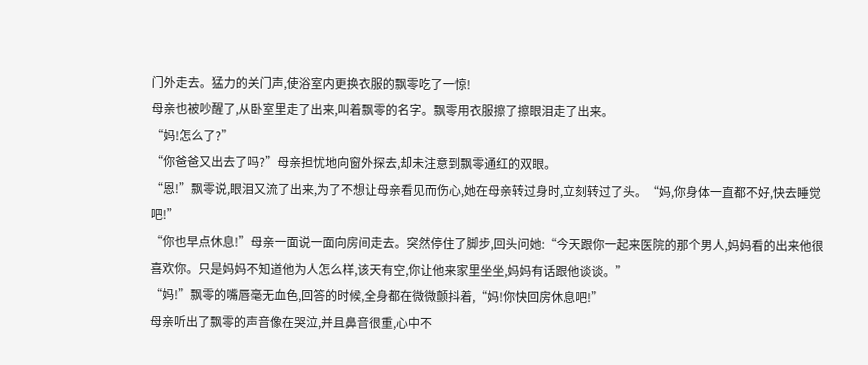门外走去。猛力的关门声,使浴室内更换衣服的飘零吃了一惊!
母亲也被吵醒了,从卧室里走了出来,叫着飘零的名字。飘零用衣服擦了擦眼泪走了出来。
“妈!怎么了?”
“你爸爸又出去了吗?”母亲担忧地向窗外探去,却未注意到飘零通红的双眼。
“恩!”飘零说,眼泪又流了出来,为了不想让母亲看见而伤心,她在母亲转过身时,立刻转过了头。“妈,你身体一直都不好,快去睡觉吧!”
“你也早点休息!”母亲一面说一面向房间走去。突然停住了脚步,回头问她:“今天跟你一起来医院的那个男人,妈妈看的出来他很喜欢你。只是妈妈不知道他为人怎么样,该天有空,你让他来家里坐坐,妈妈有话跟他谈谈。”
“妈!”飘零的嘴唇毫无血色,回答的时候,全身都在微微颤抖着,“妈!你快回房休息吧!”
母亲听出了飘零的声音像在哭泣,并且鼻音很重,心中不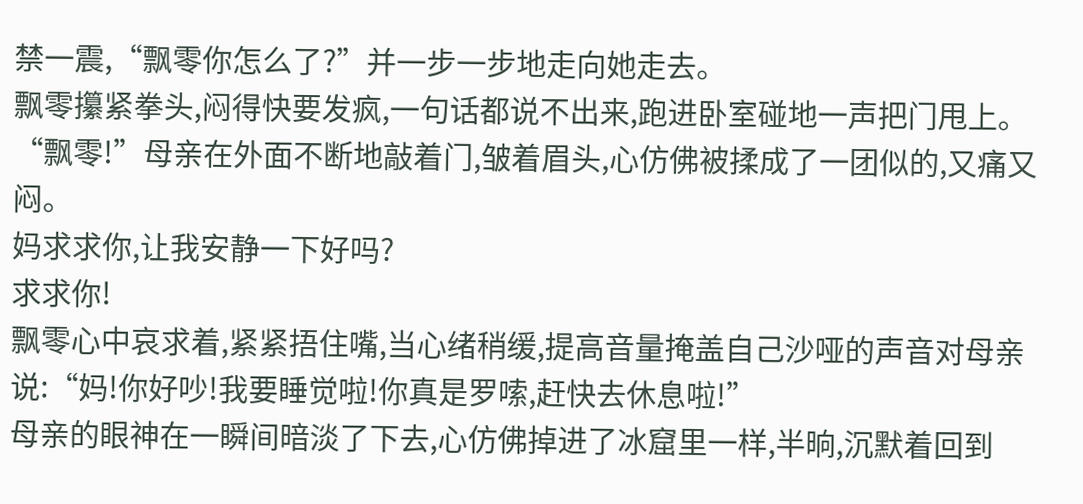禁一震,“飘零你怎么了?”并一步一步地走向她走去。
飘零攥紧拳头,闷得快要发疯,一句话都说不出来,跑进卧室碰地一声把门甩上。“飘零!”母亲在外面不断地敲着门,皱着眉头,心仿佛被揉成了一团似的,又痛又闷。
妈求求你,让我安静一下好吗?
求求你!
飘零心中哀求着,紧紧捂住嘴,当心绪稍缓,提高音量掩盖自己沙哑的声音对母亲说:“妈!你好吵!我要睡觉啦!你真是罗嗦,赶快去休息啦!”
母亲的眼神在一瞬间暗淡了下去,心仿佛掉进了冰窟里一样,半晌,沉默着回到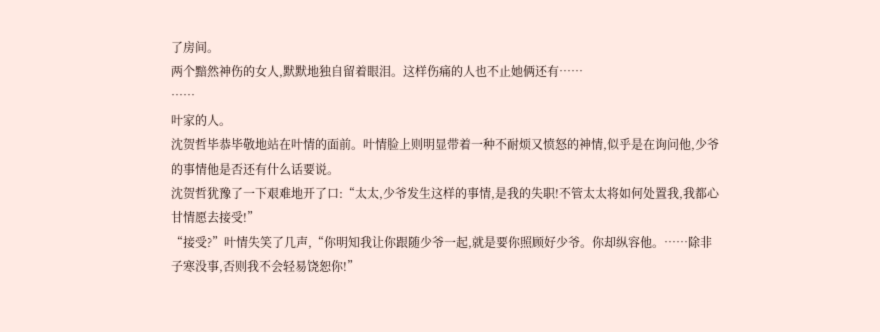了房间。
两个黯然神伤的女人,默默地独自留着眼泪。这样伤痛的人也不止她俩还有……
……
叶家的人。
沈贺哲毕恭毕敬地站在叶情的面前。叶情脸上则明显带着一种不耐烦又愤怒的神情,似乎是在询问他,少爷的事情他是否还有什么话要说。
沈贺哲犹豫了一下艰难地开了口:“太太,少爷发生这样的事情,是我的失职!不管太太将如何处置我,我都心甘情愿去接受!”
“接受?”叶情失笑了几声,“你明知我让你跟随少爷一起,就是要你照顾好少爷。你却纵容他。……除非子寒没事,否则我不会轻易饶恕你!”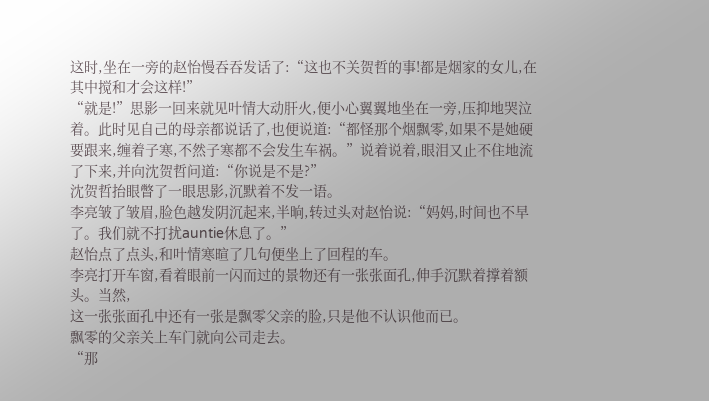这时,坐在一旁的赵怡慢吞吞发话了:“这也不关贺哲的事!都是烟家的女儿,在其中搅和才会这样!”
“就是!”思影一回来就见叶情大动肝火,便小心翼翼地坐在一旁,压抑地哭泣着。此时见自己的母亲都说话了,也便说道:“都怪那个烟飘零,如果不是她硬要跟来,缠着子寒,不然子寒都不会发生车祸。”说着说着,眼泪又止不住地流了下来,并向沈贺哲问道:“你说是不是?”
沈贺哲抬眼瞥了一眼思影,沉默着不发一语。
李亮皱了皱眉,脸色越发阴沉起来,半晌,转过头对赵怡说:“妈妈,时间也不早了。我们就不打扰auntie休息了。”
赵怡点了点头,和叶情寒暄了几句便坐上了回程的车。
李亮打开车窗,看着眼前一闪而过的景物还有一张张面孔,伸手沉默着撑着额头。当然,
这一张张面孔中还有一张是飘零父亲的脸,只是他不认识他而已。
飘零的父亲关上车门就向公司走去。
“那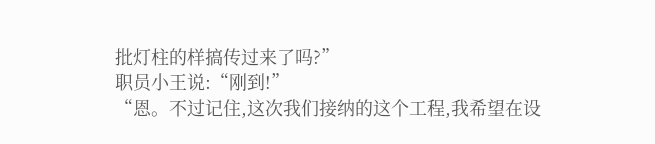批灯柱的样搞传过来了吗?”
职员小王说:“刚到!”
“恩。不过记住,这次我们接纳的这个工程,我希望在设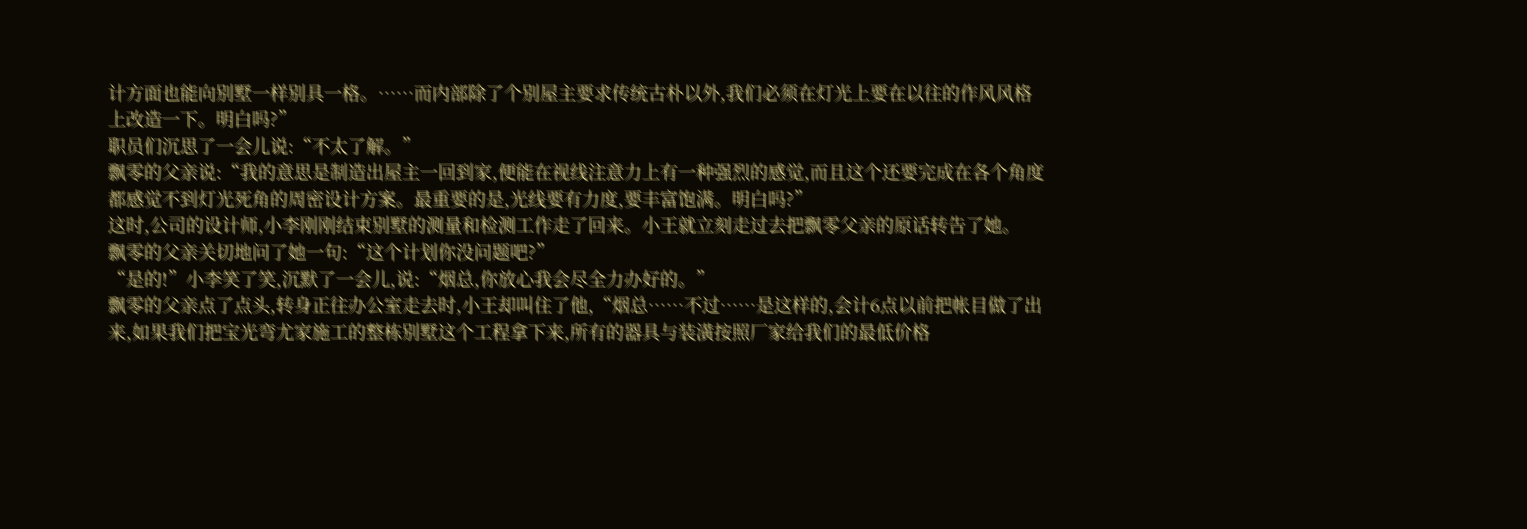计方面也能向别墅一样别具一格。……而内部除了个别屋主要求传统古朴以外,我们必须在灯光上要在以往的作风风格上改造一下。明白吗?”
职员们沉思了一会儿说:“不太了解。”
飘零的父亲说:“我的意思是制造出屋主一回到家,便能在视线注意力上有一种强烈的感觉,而且这个还要完成在各个角度都感觉不到灯光死角的周密设计方案。最重要的是,光线要有力度,要丰富饱满。明白吗?”
这时,公司的设计师,小李刚刚结束别墅的测量和检测工作走了回来。小王就立刻走过去把飘零父亲的原话转告了她。
飘零的父亲关切地问了她一句:“这个计划你没问题吧?”
“是的!”小李笑了笑,沉默了一会儿,说:“烟总,你放心我会尽全力办好的。”
飘零的父亲点了点头,转身正往办公室走去时,小王却叫住了他,“烟总……不过……是这样的,会计6点以前把帐目做了出来,如果我们把宝光弯尤家施工的整栋别墅这个工程拿下来,所有的器具与装潢按照厂家给我们的最低价格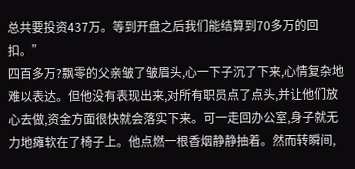总共要投资437万。等到开盘之后我们能结算到70多万的回扣。”
四百多万?飘零的父亲皱了皱眉头,心一下子沉了下来,心情复杂地难以表达。但他没有表现出来,对所有职员点了点头,并让他们放心去做,资金方面很快就会落实下来。可一走回办公室,身子就无力地瘫软在了椅子上。他点燃一根香烟静静抽着。然而转瞬间,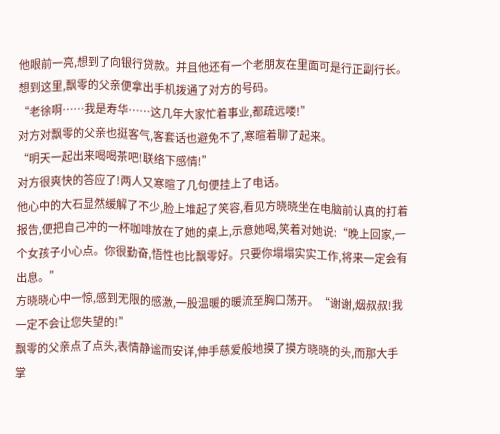他眼前一亮,想到了向银行贷款。并且他还有一个老朋友在里面可是行正副行长。想到这里,飘零的父亲便拿出手机拨通了对方的号码。
“老徐啊……我是寿华……这几年大家忙着事业,都疏远喽!”
对方对飘零的父亲也挺客气,客套话也避免不了,寒暄着聊了起来。
“明天一起出来喝喝茶吧!联络下感情!”
对方很爽快的答应了!两人又寒暄了几句便挂上了电话。
他心中的大石显然缓解了不少,脸上堆起了笑容,看见方晓晓坐在电脑前认真的打着报告,便把自己冲的一杯咖啡放在了她的桌上,示意她喝,笑着对她说:“晚上回家,一个女孩子小心点。你很勤奋,悟性也比飘零好。只要你塌塌实实工作,将来一定会有出息。”
方晓晓心中一惊,感到无限的感激,一股温暖的暖流至胸口荡开。“谢谢,烟叔叔!我一定不会让您失望的!”
飘零的父亲点了点头,表情静谧而安详,伸手慈爱般地摸了摸方晓晓的头,而那大手掌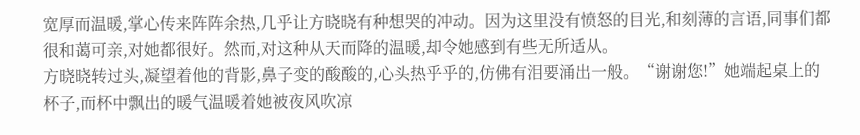宽厚而温暖,掌心传来阵阵余热,几乎让方晓晓有种想哭的冲动。因为这里没有愤怒的目光,和刻薄的言语,同事们都很和蔼可亲,对她都很好。然而,对这种从天而降的温暖,却令她感到有些无所适从。
方晓晓转过头,凝望着他的背影,鼻子变的酸酸的,心头热乎乎的,仿佛有泪要涌出一般。“谢谢您!”她端起桌上的杯子,而杯中飘出的暖气温暖着她被夜风吹凉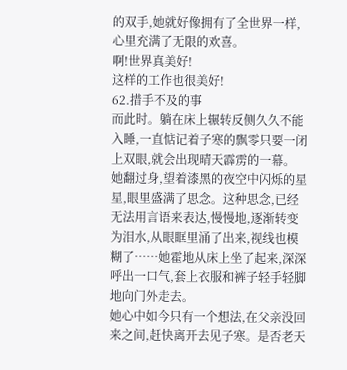的双手,她就好像拥有了全世界一样,心里充满了无限的欢喜。
啊!世界真美好!
这样的工作也很美好!
62.措手不及的事
而此时。躺在床上辗转反侧久久不能入睡,一直惦记着子寒的飘零只要一闭上双眼,就会出现晴天霹雳的一幕。
她翻过身,望着漆黑的夜空中闪烁的星星,眼里盛满了思念。这种思念,已经无法用言语来表达,慢慢地,逐渐转变为泪水,从眼眶里涌了出来,视线也模糊了……她霍地从床上坐了起来,深深呼出一口气,套上衣服和裤子轻手轻脚地向门外走去。
她心中如今只有一个想法,在父亲没回来之间,赶快离开去见子寒。是否老天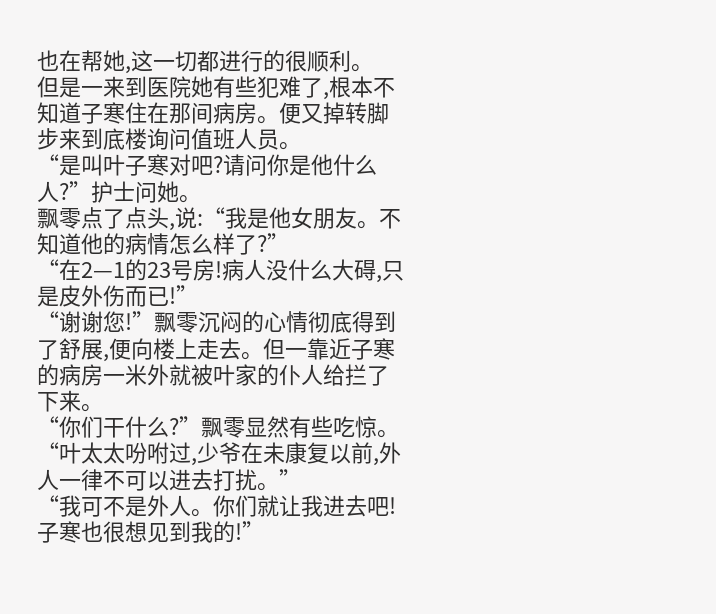也在帮她,这一切都进行的很顺利。
但是一来到医院她有些犯难了,根本不知道子寒住在那间病房。便又掉转脚步来到底楼询问值班人员。
“是叫叶子寒对吧?请问你是他什么人?”护士问她。
飘零点了点头,说:“我是他女朋友。不知道他的病情怎么样了?”
“在2—1的23号房!病人没什么大碍,只是皮外伤而已!”
“谢谢您!”飘零沉闷的心情彻底得到了舒展,便向楼上走去。但一靠近子寒的病房一米外就被叶家的仆人给拦了下来。
“你们干什么?”飘零显然有些吃惊。
“叶太太吩咐过,少爷在未康复以前,外人一律不可以进去打扰。”
“我可不是外人。你们就让我进去吧!子寒也很想见到我的!”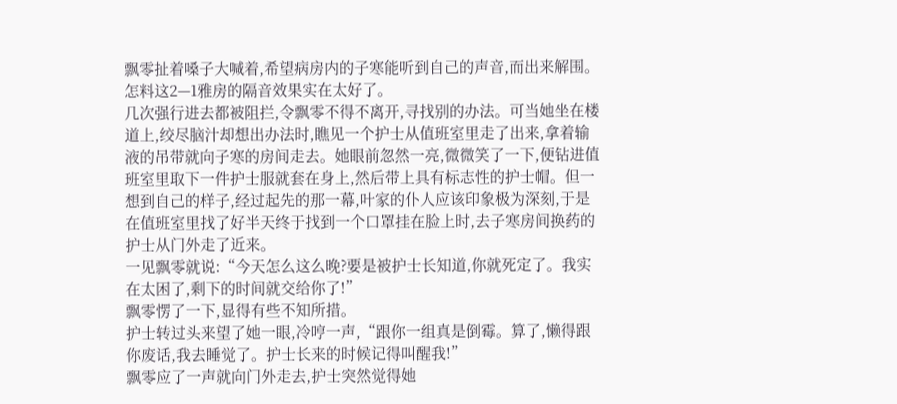飘零扯着嗓子大喊着,希望病房内的子寒能听到自己的声音,而出来解围。怎料这2—1雅房的隔音效果实在太好了。
几次强行进去都被阻拦,令飘零不得不离开,寻找别的办法。可当她坐在楼道上,绞尽脑汁却想出办法时,瞧见一个护士从值班室里走了出来,拿着输液的吊带就向子寒的房间走去。她眼前忽然一亮,微微笑了一下,便钻进值班室里取下一件护士服就套在身上,然后带上具有标志性的护士帽。但一想到自己的样子,经过起先的那一幕,叶家的仆人应该印象极为深刻,于是在值班室里找了好半天终于找到一个口罩挂在脸上时,去子寒房间换药的护士从门外走了近来。
一见飘零就说:“今天怎么这么晚?要是被护士长知道,你就死定了。我实在太困了,剩下的时间就交给你了!”
飘零愣了一下,显得有些不知所措。
护士转过头来望了她一眼,冷哼一声,“跟你一组真是倒霉。算了,懒得跟你废话,我去睡觉了。护士长来的时候记得叫醒我!”
飘零应了一声就向门外走去,护士突然觉得她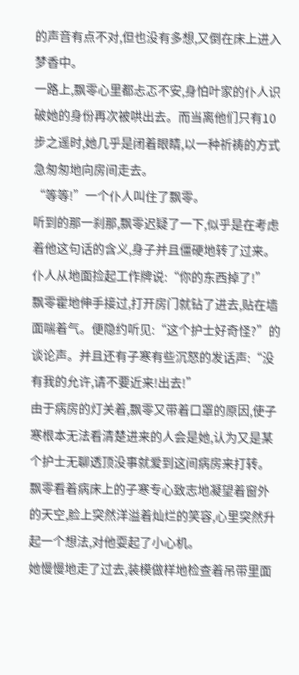的声音有点不对,但也没有多想,又倒在床上进入梦香中。
一路上,飘零心里都忐忑不安,身怕叶家的仆人识破她的身份再次被哄出去。而当离他们只有10步之遥时,她几乎是闭着眼睛,以一种祈祷的方式急匆匆地向房间走去。
“等等!”一个仆人叫住了飘零。
听到的那一刹那,飘零迟疑了一下,似乎是在考虑着他这句话的含义,身子并且僵硬地转了过来。仆人从地面捡起工作牌说:“你的东西掉了!”
飘零霍地伸手接过,打开房门就钻了进去,贴在墙面喘着气。便隐约听见:“这个护士好奇怪?”的谈论声。并且还有子寒有些沉怒的发话声:“没有我的允许,请不要近来!出去!”
由于病房的灯关着,飘零又带着口罩的原因,使子寒根本无法看清楚进来的人会是她,认为又是某个护士无聊透顶没事就爱到这间病房来打转。
飘零看着病床上的子寒专心致志地凝望着窗外的天空,脸上突然洋溢着灿烂的笑容,心里突然升起一个想法,对他耍起了小心机。
她慢慢地走了过去,装模做样地检查着吊带里面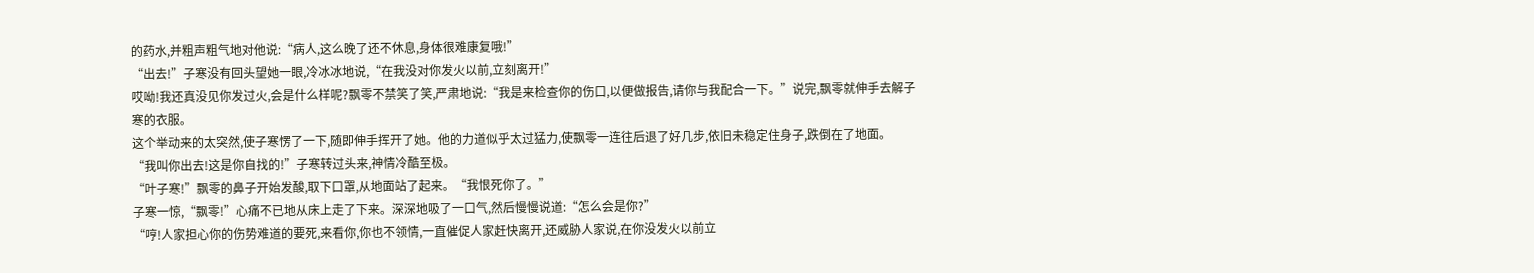的药水,并粗声粗气地对他说:“病人,这么晚了还不休息,身体很难康复哦!”
“出去!”子寒没有回头望她一眼,冷冰冰地说,“在我没对你发火以前,立刻离开!”
哎呦!我还真没见你发过火,会是什么样呢?飘零不禁笑了笑,严肃地说:“我是来检查你的伤口,以便做报告,请你与我配合一下。”说完,飘零就伸手去解子寒的衣服。
这个举动来的太突然,使子寒愣了一下,随即伸手挥开了她。他的力道似乎太过猛力,使飘零一连往后退了好几步,依旧未稳定住身子,跌倒在了地面。
“我叫你出去!这是你自找的!”子寒转过头来,神情冷酷至极。
“叶子寒!”飘零的鼻子开始发酸,取下口罩,从地面站了起来。“我恨死你了。”
子寒一惊,“飘零!”心痛不已地从床上走了下来。深深地吸了一口气,然后慢慢说道:“怎么会是你?”
“哼!人家担心你的伤势难道的要死,来看你,你也不领情,一直催促人家赶快离开,还威胁人家说,在你没发火以前立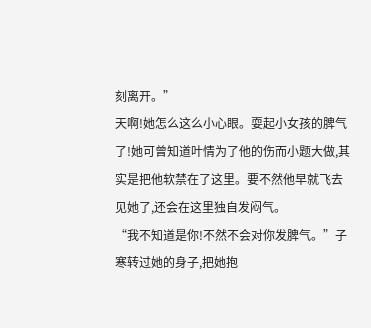刻离开。”
天啊!她怎么这么小心眼。耍起小女孩的脾气了!她可曾知道叶情为了他的伤而小题大做,其实是把他软禁在了这里。要不然他早就飞去见她了,还会在这里独自发闷气。
“我不知道是你!不然不会对你发脾气。”子寒转过她的身子,把她抱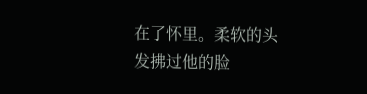在了怀里。柔软的头发拂过他的脸